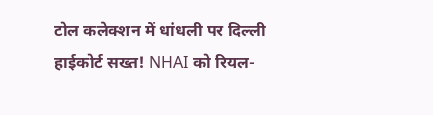टोल कलेक्शन में धांधली पर दिल्ली हाईकोर्ट सख्त! NHAI को रियल-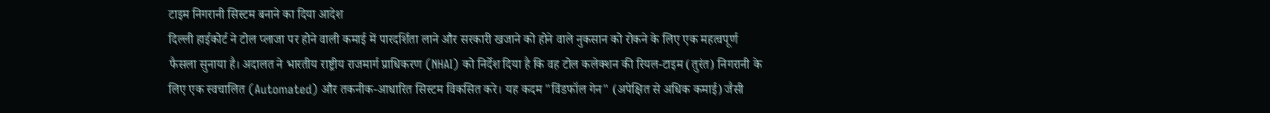टाइम निगरानी सिस्टम बनाने का दिया आदेश
दिल्ली हाईकोर्ट ने टोल प्लाजा पर होने वाली कमाई में पारदर्शिता लाने और सरकारी खजाने को होने वाले नुकसान को रोकने के लिए एक महत्वपूर्ण फैसला सुनाया है। अदालत ने भारतीय राष्ट्रीय राजमार्ग प्राधिकरण (NHAI) को निर्देश दिया है कि वह टोल कलेक्शन की रियल-टाइम (तुरंत) निगरानी के लिए एक स्वचालित (Automated) और तकनीक-आधारित सिस्टम विकसित करे। यह कदम "विंडफॉल गेन" (अपेक्षित से अधिक कमाई) जैसी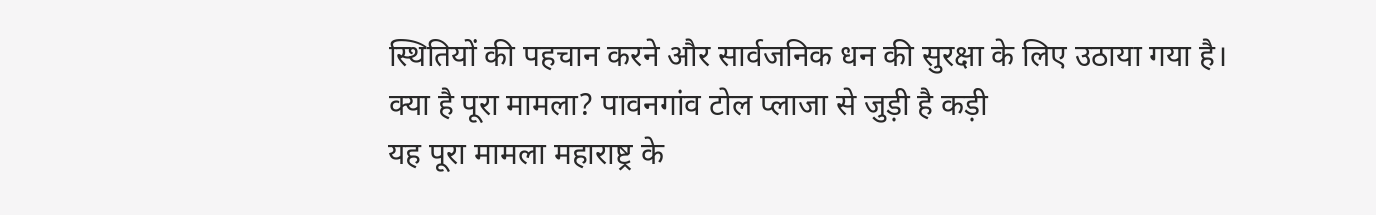स्थितियों की पहचान करने और सार्वजनिक धन की सुरक्षा के लिए उठाया गया है।
क्या है पूरा मामला? पावनगांव टोल प्लाजा से जुड़ी है कड़ी
यह पूरा मामला महाराष्ट्र के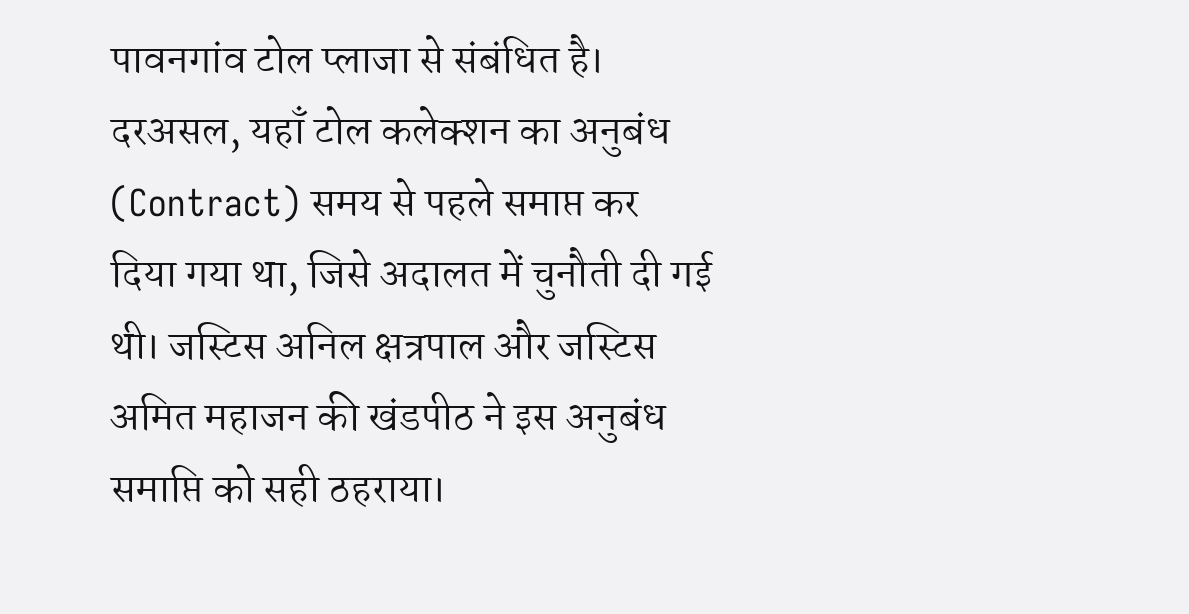पावनगांव टोल प्लाजा से संबंधित है। दरअसल, यहाँ टोल कलेक्शन का अनुबंध (Contract) समय से पहले समाप्त कर दिया गया था, जिसे अदालत में चुनौती दी गई थी। जस्टिस अनिल क्षत्रपाल और जस्टिस अमित महाजन की खंडपीठ ने इस अनुबंध समाप्ति को सही ठहराया।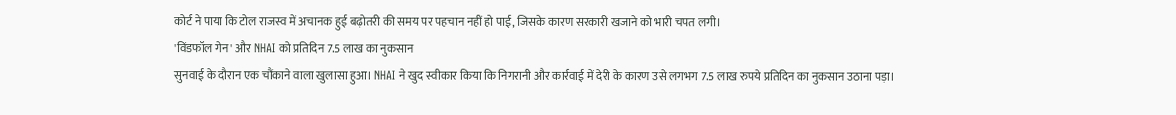कोर्ट ने पाया कि टोल राजस्व में अचानक हुई बढ़ोतरी की समय पर पहचान नहीं हो पाई, जिसके कारण सरकारी खजाने को भारी चपत लगी।
'विंडफॉल गेन' और NHAI को प्रतिदिन 7.5 लाख का नुकसान
सुनवाई के दौरान एक चौंकाने वाला खुलासा हुआ। NHAI ने खुद स्वीकार किया कि निगरानी और कार्रवाई में देरी के कारण उसे लगभग 7.5 लाख रुपये प्रतिदिन का नुकसान उठाना पड़ा।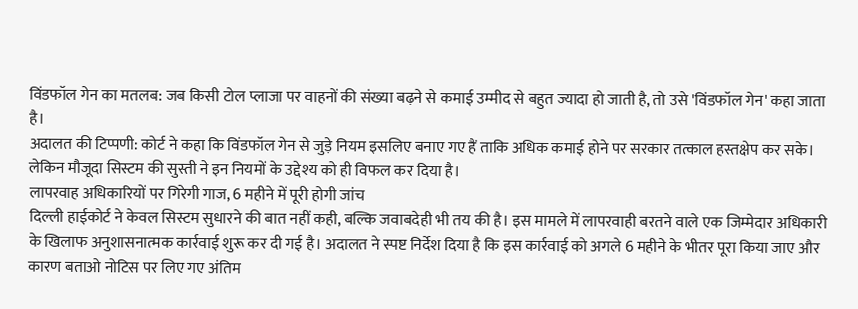विंडफॉल गेन का मतलब: जब किसी टोल प्लाजा पर वाहनों की संख्या बढ़ने से कमाई उम्मीद से बहुत ज्यादा हो जाती है, तो उसे 'विंडफॉल गेन' कहा जाता है।
अदालत की टिप्पणी: कोर्ट ने कहा कि विंडफॉल गेन से जुड़े नियम इसलिए बनाए गए हैं ताकि अधिक कमाई होने पर सरकार तत्काल हस्तक्षेप कर सके। लेकिन मौजूदा सिस्टम की सुस्ती ने इन नियमों के उद्देश्य को ही विफल कर दिया है।
लापरवाह अधिकारियों पर गिरेगी गाज, 6 महीने में पूरी होगी जांच
दिल्ली हाईकोर्ट ने केवल सिस्टम सुधारने की बात नहीं कही, बल्कि जवाबदेही भी तय की है। इस मामले में लापरवाही बरतने वाले एक जिम्मेदार अधिकारी के खिलाफ अनुशासनात्मक कार्रवाई शुरू कर दी गई है। अदालत ने स्पष्ट निर्देश दिया है कि इस कार्रवाई को अगले 6 महीने के भीतर पूरा किया जाए और कारण बताओ नोटिस पर लिए गए अंतिम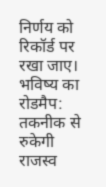निर्णय को रिकॉर्ड पर रखा जाए।
भविष्य का रोडमैप: तकनीक से रुकेगी राजस्व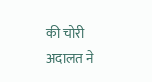की चोरी
अदालत ने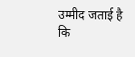उम्मीद जताई है कि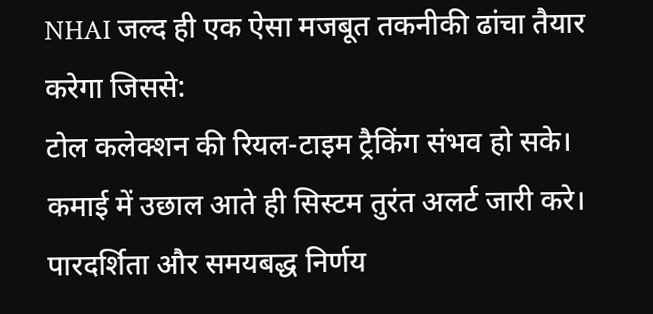NHAI जल्द ही एक ऐसा मजबूत तकनीकी ढांचा तैयार करेगा जिससे:
टोल कलेक्शन की रियल-टाइम ट्रैकिंग संभव हो सके।
कमाई में उछाल आते ही सिस्टम तुरंत अलर्ट जारी करे।
पारदर्शिता और समयबद्ध निर्णय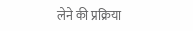लेने की प्रक्रिया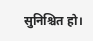सुनिश्चित हो।